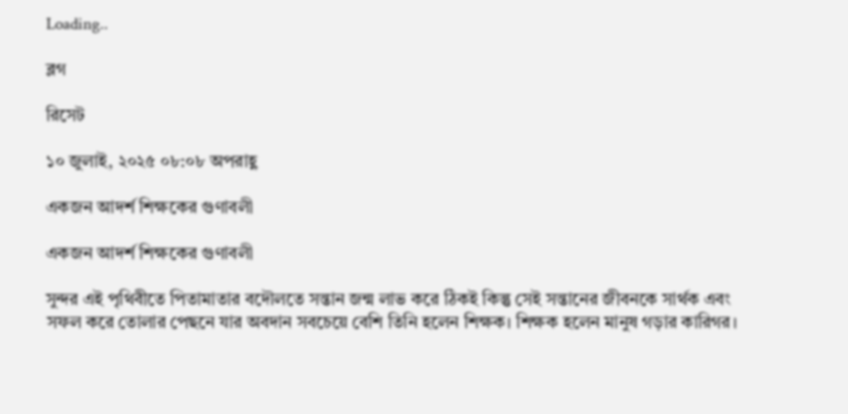Loading..

ব্লগ

রিসেট

১০ জুলাই, ২০২৫ ০৮:০৮ অপরাহ্ণ

একজন আদর্শ শিক্ষকের গুণাবলী

একজন আদর্শ শিক্ষকের গুণাবলী

সুন্দর এই পৃথিবীতে পিতামাতার বদৌলতে সন্তান জন্ম লাভ করে ঠিকই কিন্তু সেই সন্তানের জীবনকে সার্থক এবং সফল করে তোলার পেছনে যার অবদান সবচেয়ে বেশি তিনি হলেন শিক্ষক। শিক্ষক হলেন মানুষ গড়ার কারিগর।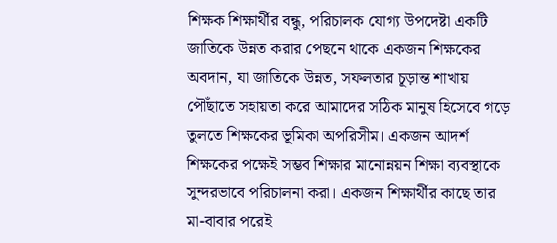শিক্ষক শিক্ষার্থীর বন্ধু, পরিচালক যোগ্য উপদেষ্টা একটি জাতিকে উন্নত করার পেছনে থাকে একজন শিক্ষকের অবদান, যা জাতিকে উন্নত, সফলতার চূড়ান্ত শাখায় পৌঁছাতে সহায়তা করে আমাদের সঠিক মানুষ হিসেবে গড়ে তুলতে শিক্ষকের ভূমিকা অপরিসীম। একজন আদর্শ শিক্ষকের পক্ষেই সম্ভব শিক্ষার মানোন্নয়ন শিক্ষা ব্যবস্থাকে সুন্দরভাবে পরিচালনা করা। একজন শিক্ষার্থীর কাছে তার মা-বাবার পরেই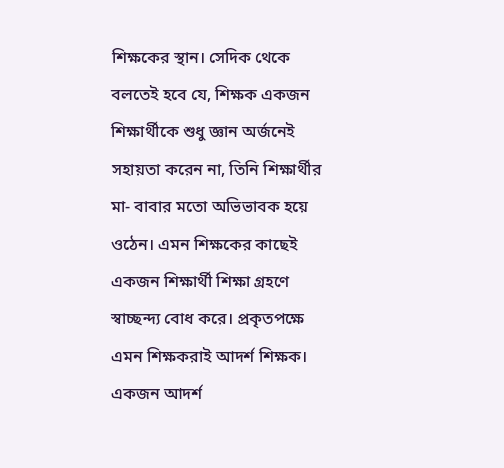শিক্ষকের স্থান। সেদিক থেকে বলতেই হবে যে, শিক্ষক একজন শিক্ষার্থীকে শুধু জ্ঞান অর্জনেই সহায়তা করেন না, তিনি শিক্ষার্থীর মা- বাবার মতো অভিভাবক হয়ে ওঠেন। এমন শিক্ষকের কাছেই একজন শিক্ষার্থী শিক্ষা গ্রহণে স্বাচ্ছন্দ্য বোধ করে। প্রকৃতপক্ষে এমন শিক্ষকরাই আদর্শ শিক্ষক। একজন আদর্শ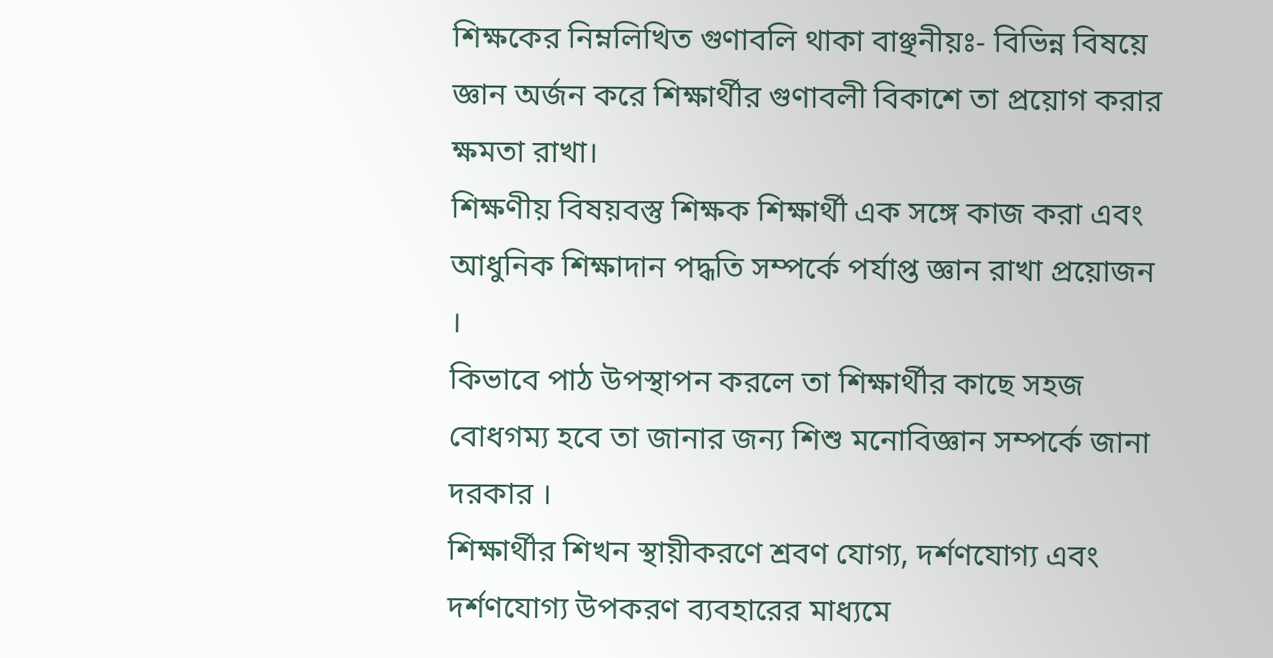শিক্ষকের নিম্নলিখিত গুণাবলি থাকা বাঞ্ছনীয়ঃ- বিভিন্ন বিষয়ে জ্ঞান অর্জন করে শিক্ষার্থীর গুণাবলী বিকাশে তা প্রয়োগ করার ক্ষমতা রাখা।
শিক্ষণীয় বিষয়বস্তু শিক্ষক শিক্ষার্থী এক সঙ্গে কাজ করা এবং আধুনিক শিক্ষাদান পদ্ধতি সম্পর্কে পর্যাপ্ত জ্ঞান রাখা প্রয়োজন ।
কিভাবে পাঠ উপস্থাপন করলে তা শিক্ষার্থীর কাছে সহজ বোধগম্য হবে তা জানার জন্য শিশু মনোবিজ্ঞান সম্পর্কে জানা দরকার ।
শিক্ষার্থীর শিখন স্থায়ীকরণে শ্রবণ যোগ্য, দর্শণযোগ্য এবং দর্শণযোগ্য উপকরণ ব্যবহারের মাধ্যমে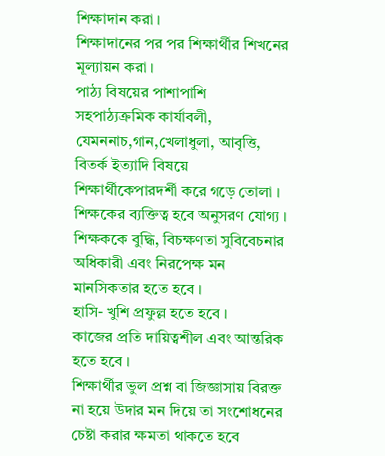শিক্ষাদান করা ।
শিক্ষাদানের পর পর শিক্ষার্থীর শিখনের মূল্যায়ন করা ।
পাঠ্য বিষয়ের পাশাপাশি সহপাঠ্যক্রমিক কার্যাবলী, যেমননাচ,গান,খেলাধুলা, আবৃত্তি, বিতর্ক ইত্যাদি বিষয়ে শিক্ষার্থীকেপারদর্শী করে গড়ে তোলা ।
শিক্ষকের ব্যক্তিত্ব হবে অনুসরণ যোগ্য ।
শিক্ষককে বুদ্ধি, বিচক্ষণতা সুবিবেচনার অধিকারী এবং নিরপেক্ষ মন মানসিকতার হতে হবে ।
হাসি- খুশি প্রফুল্ল হতে হবে ।
কাজের প্রতি দায়িত্বশীল এবং আন্তরিক হতে হবে ।
শিক্ষার্থীর ভুল প্রশ্ন বা জিজ্ঞাসায় বিরক্ত না হয়ে উদার মন দিয়ে তা সংশোধনের চেষ্টা করার ক্ষমতা থাকতে হবে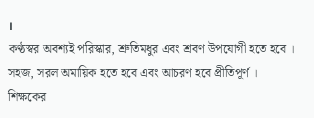।
কণ্ঠস্বর অবশ্যই পরিস্কার, শ্রুতিমধুর এবং শ্রবণ উপযোগী হতে হবে ।
সহজ, সরল অমায়িক হতে হবে এবং আচরণ হবে প্রীতিপূর্ণ ।
শিক্ষকের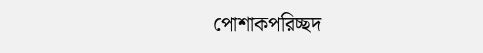পোশাকপরিচ্ছদ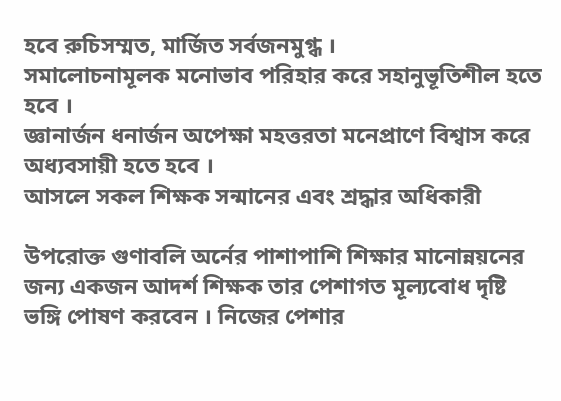হবে রুচিসম্মত, মার্জিত সর্বজনমুগ্ধ ।
সমালোচনামূলক মনোভাব পরিহার করে সহানুভূতিশীল হতে হবে ।
জ্ঞানার্জন ধনার্জন অপেক্ষা মহত্তরতা মনেপ্রাণে বিশ্বাস করে অধ্যবসায়ী হতে হবে ।
আসলে সকল শিক্ষক সন্মানের এবং শ্রদ্ধার অধিকারী

উপরোক্ত গুণাবলি অর্নের পাশাপাশি শিক্ষার মানোন্নয়নের জন্য একজন আদর্শ শিক্ষক তার পেশাগত মূল্যবোধ দৃষ্টি ভঙ্গি পোষণ করবেন । নিজের পেশার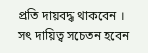প্রতি দায়বদ্ধ থাকবেন । সৎ দায়িত্ব সচেতন হবেন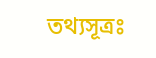তথ্যসূত্রঃ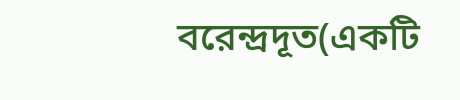বরেন্দ্রদূত(একটি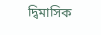দ্বিমাসিক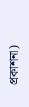প্রকাশনা)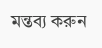মন্তব্য করুন